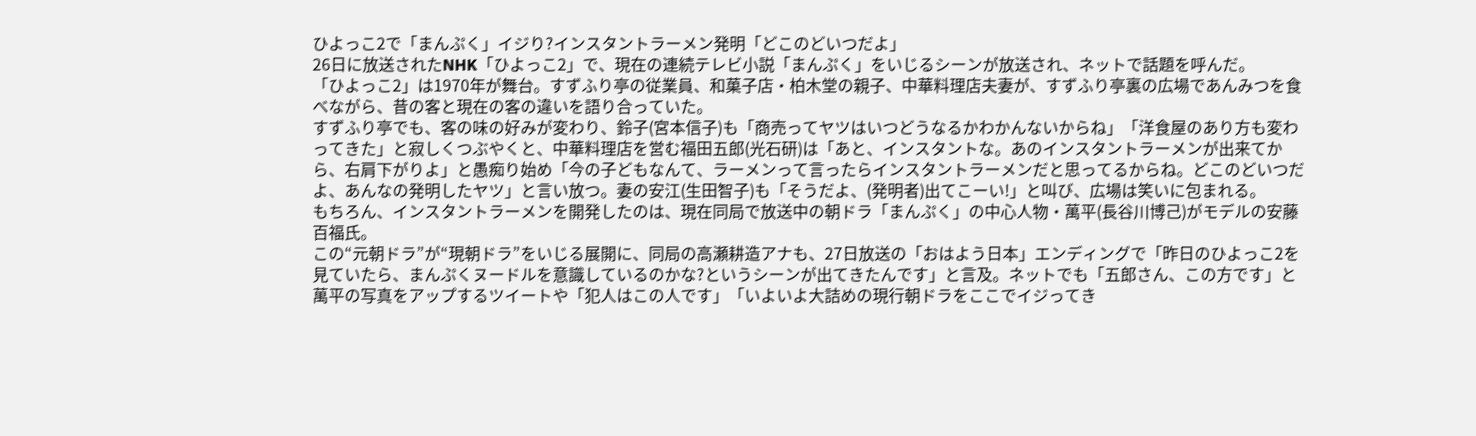ひよっこ2で「まんぷく」イジり?インスタントラーメン発明「どこのどいつだよ」
26日に放送されたNHK「ひよっこ2」で、現在の連続テレビ小説「まんぷく」をいじるシーンが放送され、ネットで話題を呼んだ。
「ひよっこ2」は1970年が舞台。すずふり亭の従業員、和菓子店・柏木堂の親子、中華料理店夫妻が、すずふり亭裏の広場であんみつを食べながら、昔の客と現在の客の違いを語り合っていた。
すずふり亭でも、客の味の好みが変わり、鈴子(宮本信子)も「商売ってヤツはいつどうなるかわかんないからね」「洋食屋のあり方も変わってきた」と寂しくつぶやくと、中華料理店を営む福田五郎(光石研)は「あと、インスタントな。あのインスタントラーメンが出来てから、右肩下がりよ」と愚痴り始め「今の子どもなんて、ラーメンって言ったらインスタントラーメンだと思ってるからね。どこのどいつだよ、あんなの発明したヤツ」と言い放つ。妻の安江(生田智子)も「そうだよ、(発明者)出てこーい!」と叫び、広場は笑いに包まれる。
もちろん、インスタントラーメンを開発したのは、現在同局で放送中の朝ドラ「まんぷく」の中心人物・萬平(長谷川博己)がモデルの安藤百福氏。
この“元朝ドラ”が“現朝ドラ”をいじる展開に、同局の高瀬耕造アナも、27日放送の「おはよう日本」エンディングで「昨日のひよっこ2を見ていたら、まんぷくヌードルを意識しているのかな?というシーンが出てきたんです」と言及。ネットでも「五郎さん、この方です」と萬平の写真をアップするツイートや「犯人はこの人です」「いよいよ大詰めの現行朝ドラをここでイジってき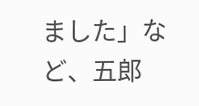ました」など、五郎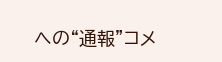への“通報”コメ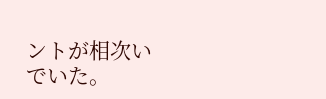ントが相次いでいた。